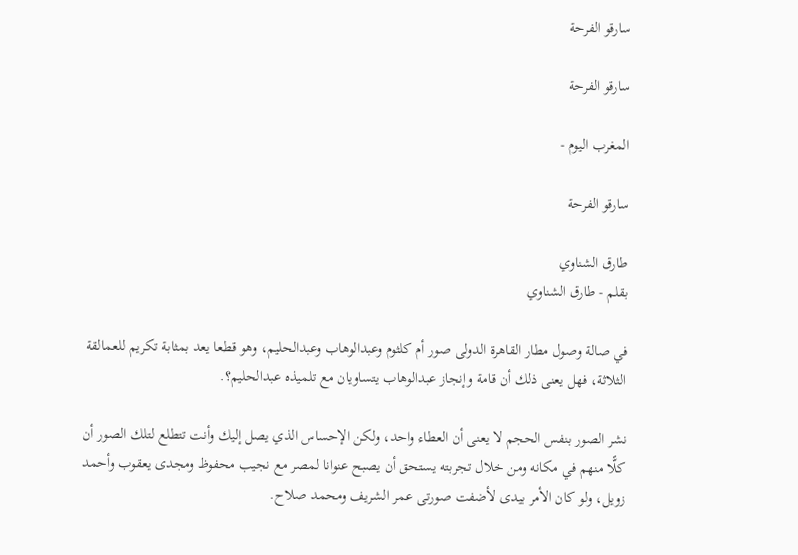سارقو الفرحة

سارقو الفرحة

المغرب اليوم -

سارقو الفرحة

طارق الشناوي
بقلم - طارق الشناوي

في صالة وصول مطار القاهرة الدولى صور أم كلثوم وعبدالوهاب وعبدالحليم، وهو قطعا يعد بمثابة تكريم للعمالقة الثلاثة، فهل يعنى ذلك أن قامة وإنجاز عبدالوهاب يتساويان مع تلميذه عبدالحليم؟.

نشر الصور بنفس الحجم لا يعنى أن العطاء واحد، ولكن الإحساس الذي يصل إليك وأنت تتطلع لتلك الصور أن كلًّا منهم في مكانه ومن خلال تجربته يستحق أن يصبح عنوانا لمصر مع نجيب محفوظ ومجدى يعقوب وأحمد زويل، ولو كان الأمر بيدى لأضفت صورتى عمر الشريف ومحمد صلاح.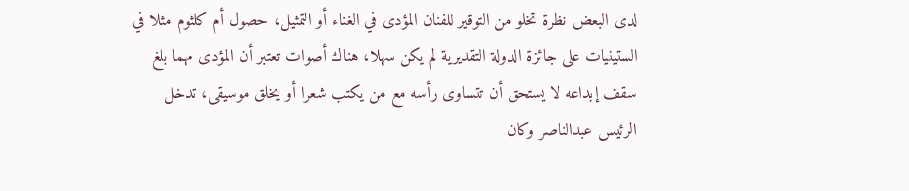لدى البعض نظرة تخلو من التوقير للفنان المؤدى في الغناء أو التمثيل، حصول أم كلثوم مثلا في الستينيات على جائزة الدولة التقديرية لم يكن سهلا، هناك أصوات تعتبر أن المؤدى مهما بلغ سقف إبداعه لا يستحق أن تتساوى رأسه مع من يكتب شعرا أو يخلق موسيقى، تدخل الرئيس عبدالناصر وكان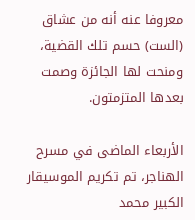معروفا عنه أنه من عشاق (الست) حسم تلك القضية، ومنحت لها الجائزة وصمت بعدها المتزمتون.

الأربعاء الماضى في مسرح الهناجر، تم تكريم الموسيقار الكبير محمد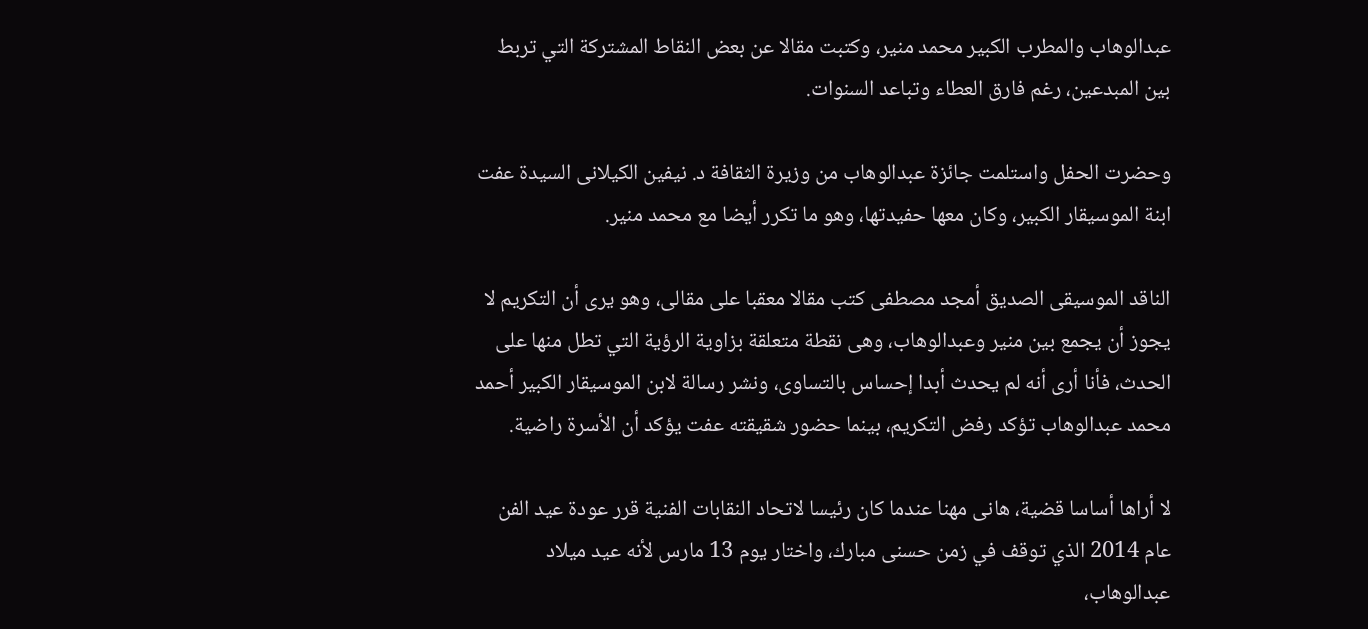عبدالوهاب والمطرب الكبير محمد منير، وكتبت مقالا عن بعض النقاط المشتركة التي تربط بين المبدعين، رغم فارق العطاء وتباعد السنوات.

وحضرت الحفل واستلمت جائزة عبدالوهاب من وزيرة الثقافة د. نيفين الكيلانى السيدة عفت ابنة الموسيقار الكبير، وكان معها حفيدتها، وهو ما تكرر أيضا مع محمد منير.

الناقد الموسيقى الصديق أمجد مصطفى كتب مقالا معقبا على مقالى، وهو يرى أن التكريم لا يجوز أن يجمع بين منير وعبدالوهاب، وهى نقطة متعلقة بزاوية الرؤية التي تطل منها على الحدث، فأنا أرى أنه لم يحدث أبدا إحساس بالتساوى، ونشر رسالة لابن الموسيقار الكبير أحمد محمد عبدالوهاب تؤكد رفض التكريم، بينما حضور شقيقته عفت يؤكد أن الأسرة راضية.

لا أراها أساسا قضية، هانى مهنا عندما كان رئيسا لاتحاد النقابات الفنية قرر عودة عيد الفن عام 2014 الذي توقف في زمن حسنى مبارك، واختار يوم 13 مارس لأنه عيد ميلاد عبدالوهاب،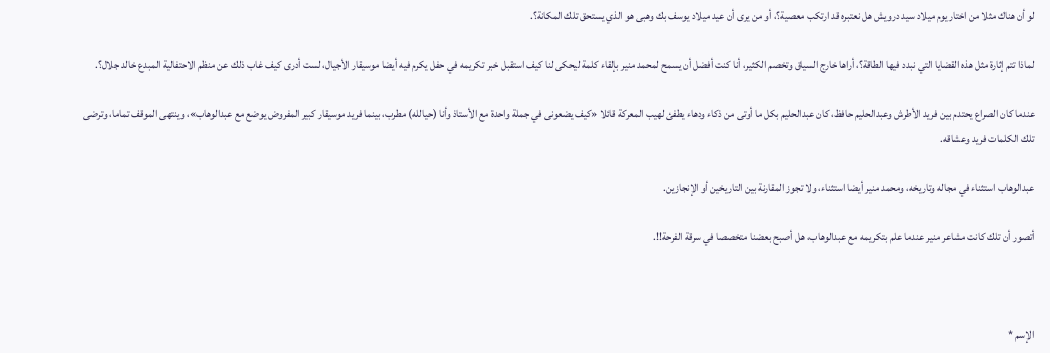لو أن هناك مثلا من اختار يوم ميلاد سيد درويش هل نعتبره قد ارتكب معصية؟، أو من يرى أن عيد ميلاد يوسف بك وهبى هو الذي يستحق تلك المكانة؟.

لماذا تتم إثارة مثل هذه القضايا التي نبدد فيها الطاقة؟، أراها خارج السياق وتخصم الكثير، أنا كنت أفضل أن يسمح لمحمد منير بإلقاء كلمة ليحكى لنا كيف استقبل خبر تكريمه في حفل يكرم فيه أيضا موسيقار الأجيال، لست أدرى كيف غاب ذلك عن منظم الاحتفالية المبدع خالد جلال؟.

عندما كان الصراع يحتدم بين فريد الأطرش وعبدالحليم حافظ، كان عبدالحليم بكل ما أوتى من ذكاء ودهاء يطفئ لهيب المعركة قائلا «كيف يضعونى في جملة واحدة مع الأستاذ وأنا (حيالله) مطرب، بينما فريد موسيقار كبير المفروض يوضع مع عبدالوهاب»، وينتهى الموقف تماما، وترضى تلك الكلمات فريد وعشاقه.

عبدالوهاب استثناء في مجاله وتاريخه، ومحمد منير أيضا استثناء، ولا تجوز المقارنة بين التاريخين أو الإنجازين.

أتصور أن تلك كانت مشاعر منير عندما علم بتكريمه مع عبدالوهاب، هل أصبح بعضنا متخصصا في سرقة الفرحة!!.



الإسم *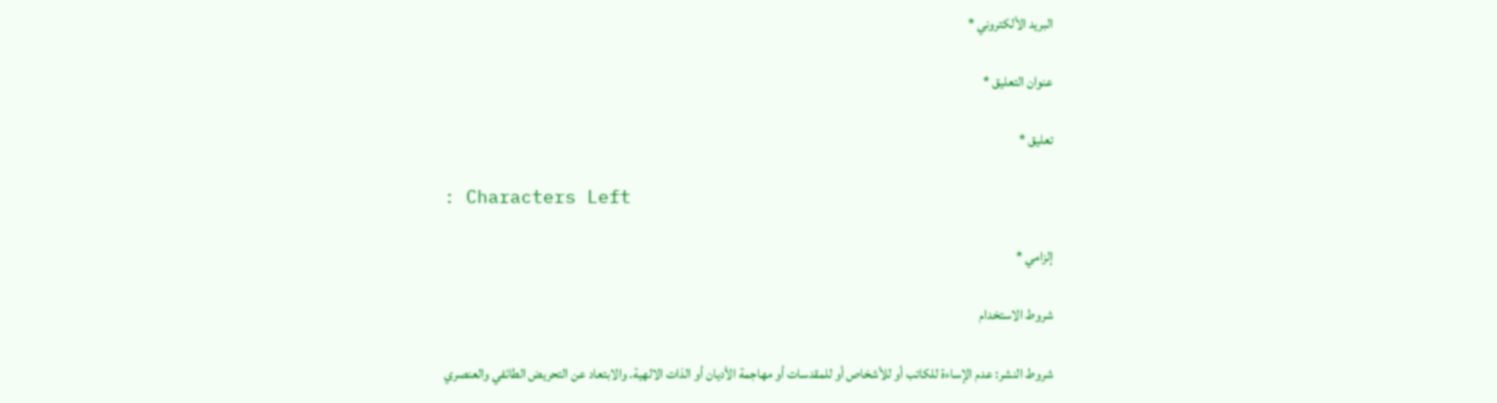البريد الألكتروني *

عنوان التعليق *

تعليق *

: Characters Left

إلزامي *

شروط الاستخدام

شروط النشر: عدم الإساءة للكاتب أو للأشخاص أو للمقدسات أو مهاجمة الأديان أو الذات الالهية. والابتعاد عن التحريض الطائفي والعنصري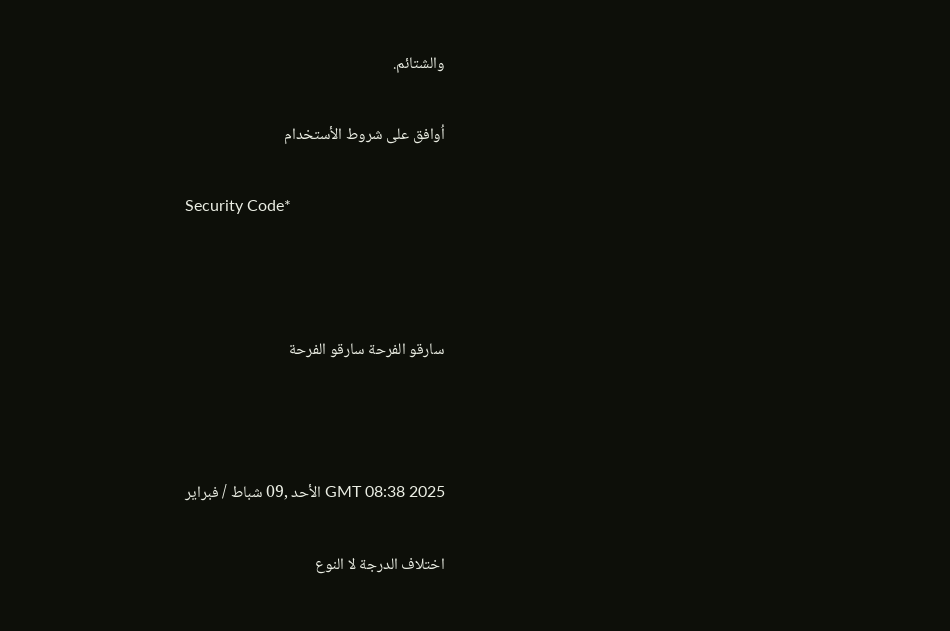والشتائم.

اُوافق على شروط الأستخدام

Security Code*



سارقو الفرحة سارقو الفرحة



GMT 08:38 2025 الأحد ,09 شباط / فبراير

اختلاف الدرجة لا النوع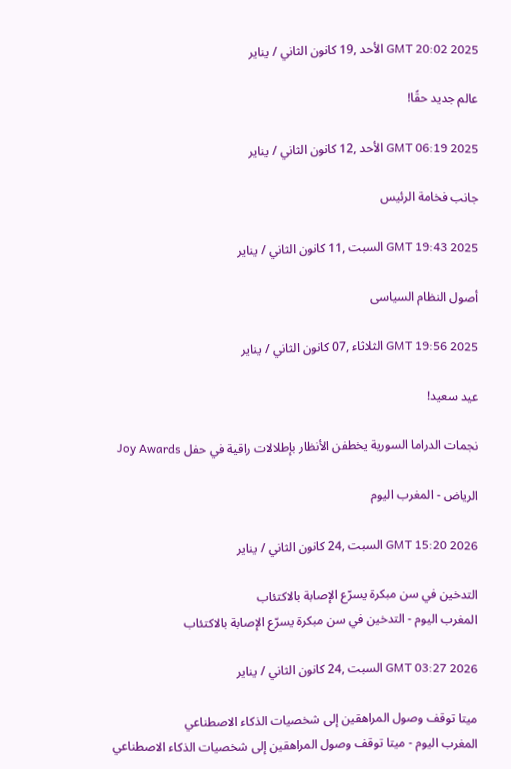GMT 20:02 2025 الأحد ,19 كانون الثاني / يناير

عالم جديد حقًا!

GMT 06:19 2025 الأحد ,12 كانون الثاني / يناير

جانب فخامة الرئيس

GMT 19:43 2025 السبت ,11 كانون الثاني / يناير

أصول النظام السياسى

GMT 19:56 2025 الثلاثاء ,07 كانون الثاني / يناير

عيد سعيد!

نجمات الدراما السورية يخطفن الأنظار بإطلالات راقية في حفل Joy Awards

الرياض - المغرب اليوم

GMT 15:20 2026 السبت ,24 كانون الثاني / يناير

التدخين في سن مبكرة يسرّع الإصابة بالاكتئاب
المغرب اليوم - التدخين في سن مبكرة يسرّع الإصابة بالاكتئاب

GMT 03:27 2026 السبت ,24 كانون الثاني / يناير

ميتا توقف وصول المراهقين إلى شخصيات الذكاء الاصطناعي
المغرب اليوم - ميتا توقف وصول المراهقين إلى شخصيات الذكاء الاصطناعي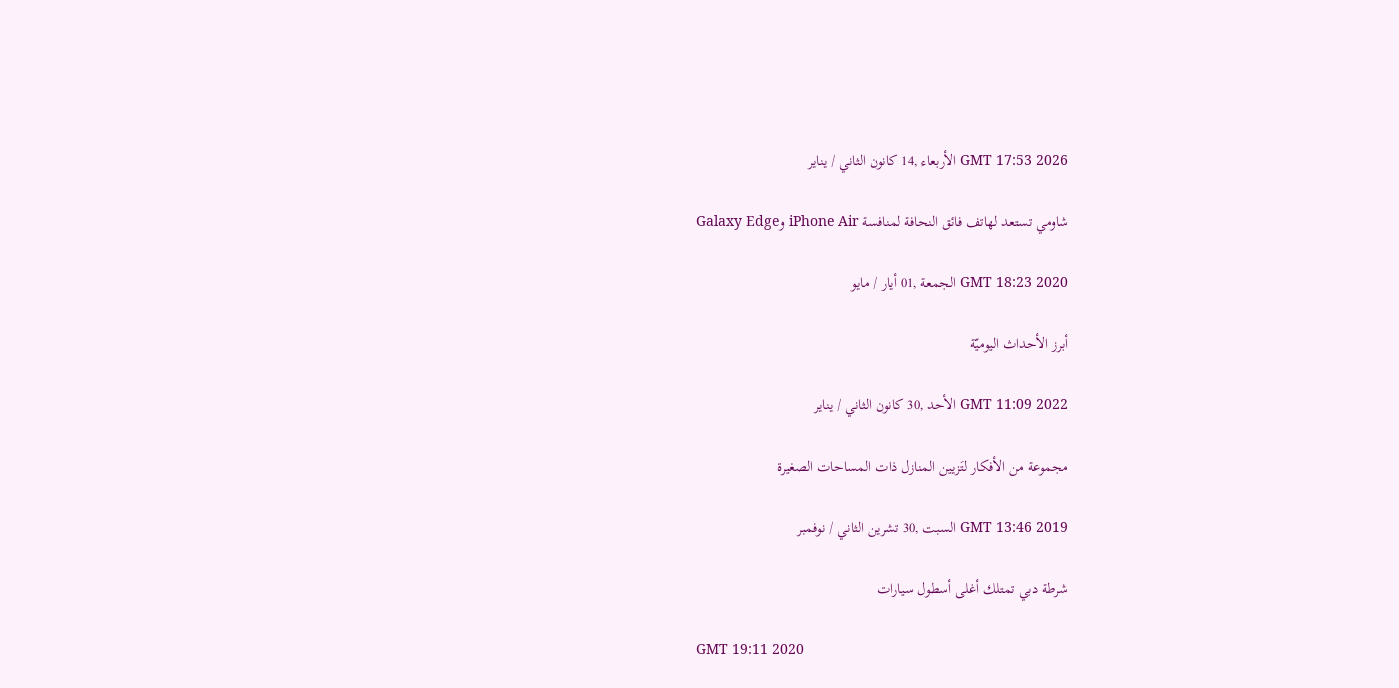GMT 17:53 2026 الأربعاء ,14 كانون الثاني / يناير

شاومي تستعد لهاتف فائق النحافة لمنافسة iPhone Air وGalaxy Edge

GMT 18:23 2020 الجمعة ,01 أيار / مايو

أبرز الأحداث اليوميّة

GMT 11:09 2022 الأحد ,30 كانون الثاني / يناير

مجموعة من الأفكار لتَزيين المنازل ذات المساحات الصغيرة

GMT 13:46 2019 السبت ,30 تشرين الثاني / نوفمبر

شرطة دبي تمتلك أغلى أسطول سيارات

GMT 19:11 2020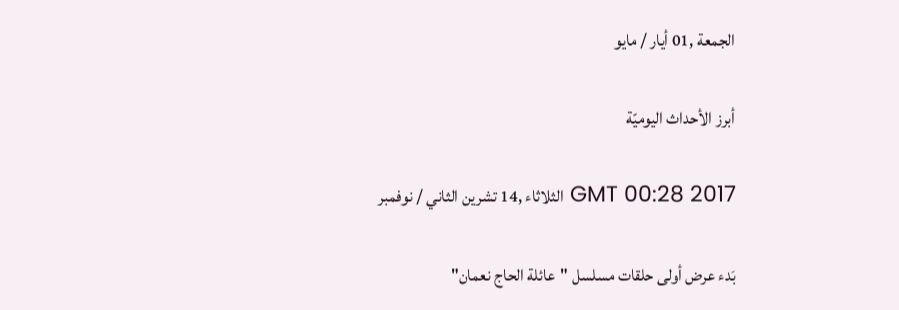الجمعة ,01 أيار / مايو

أبرز الأحداث اليوميّة

GMT 00:28 2017 الثلاثاء ,14 تشرين الثاني / نوفمبر

بَدء عرض أولى حلقات مسلسل "عائلة الحاج نعمان"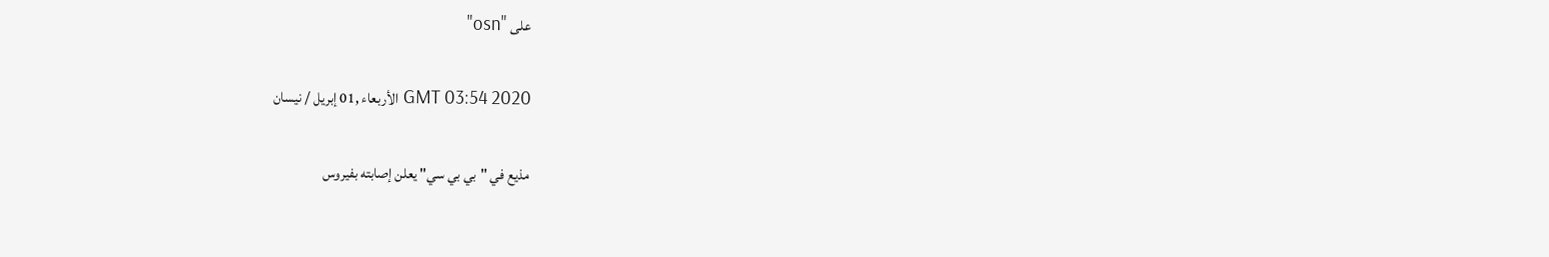على "osn"

GMT 03:54 2020 الأربعاء ,01 إبريل / نيسان

مذيع في "بي بي سي" يعلن إصابته بفيروس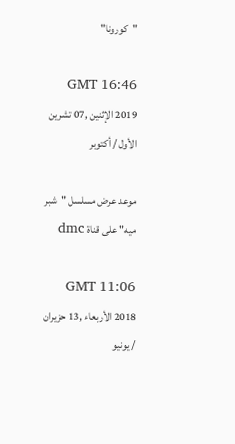"كورونا"

GMT 16:46 2019 الإثنين ,07 تشرين الأول / أكتوبر

موعد عرض مسلسل "شبر ميه" على قناة dmc

GMT 11:06 2018 الأربعاء ,13 حزيران / يونيو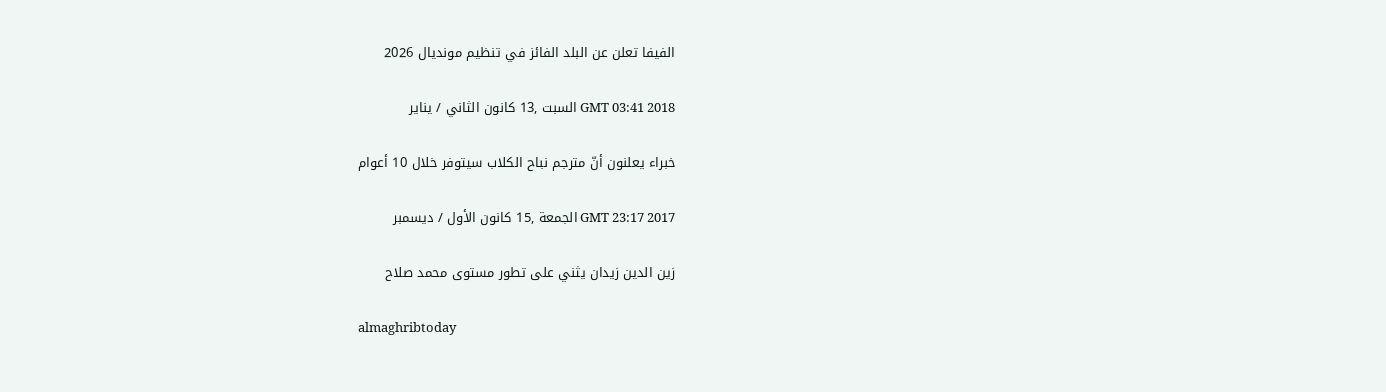الفيفا تعلن عن البلد الفائز في تنظيم مونديال 2026

GMT 03:41 2018 السبت ,13 كانون الثاني / يناير

خبراء يعلنون أنّ مترجم نباح الكلاب سيتوفر خلال 10 أعوام

GMT 23:17 2017 الجمعة ,15 كانون الأول / ديسمبر

زين الدين زيدان يثني على تطور مستوى محمد صلاح

almaghribtoday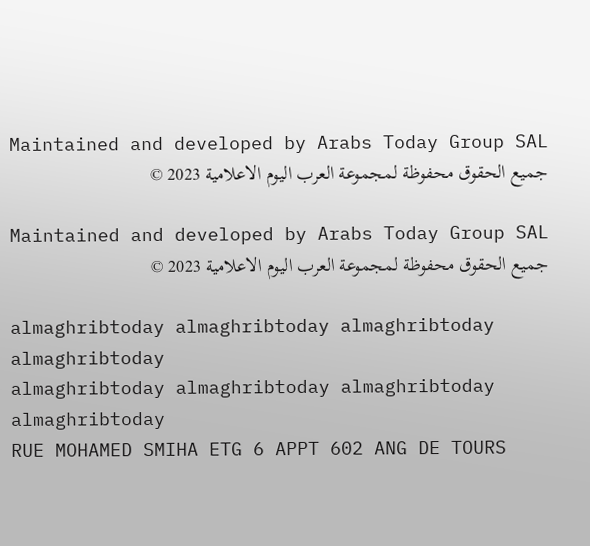Maintained and developed by Arabs Today Group SAL
جميع الحقوق محفوظة لمجموعة العرب اليوم الاعلامية 2023 ©

Maintained and developed by Arabs Today Group SAL
جميع الحقوق محفوظة لمجموعة العرب اليوم الاعلامية 2023 ©

almaghribtoday almaghribtoday almaghribtoday almaghribtoday
almaghribtoday almaghribtoday almaghribtoday
almaghribtoday
RUE MOHAMED SMIHA ETG 6 APPT 602 ANG DE TOURS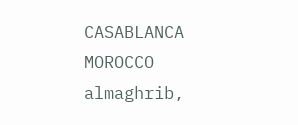CASABLANCA MOROCCO
almaghrib,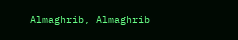Almaghrib, Almaghrib